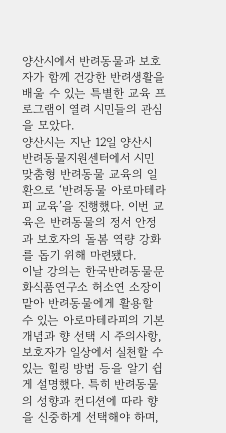양산시에서 반려동물과 보호자가 함께 건강한 반려생활을 배울 수 있는 특별한 교육 프로그램이 열려 시민들의 관심을 모았다.
양산시는 지난 12일 양산시 반려동물지원센터에서 시민 맞춤형 반려동물 교육의 일환으로 ‘반려동물 아로마테라피 교육’을 진행했다. 이번 교육은 반려동물의 정서 안정과 보호자의 돌봄 역량 강화를 돕기 위해 마련됐다.
이날 강의는 한국반려동물문화식품연구소 허소연 소장이 맡아 반려동물에게 활용할 수 있는 아로마테라피의 기본 개념과 향 선택 시 주의사항, 보호자가 일상에서 실천할 수 있는 힐링 방법 등을 알기 쉽게 설명했다. 특히 반려동물의 성향과 컨디션에 따라 향을 신중하게 선택해야 하며,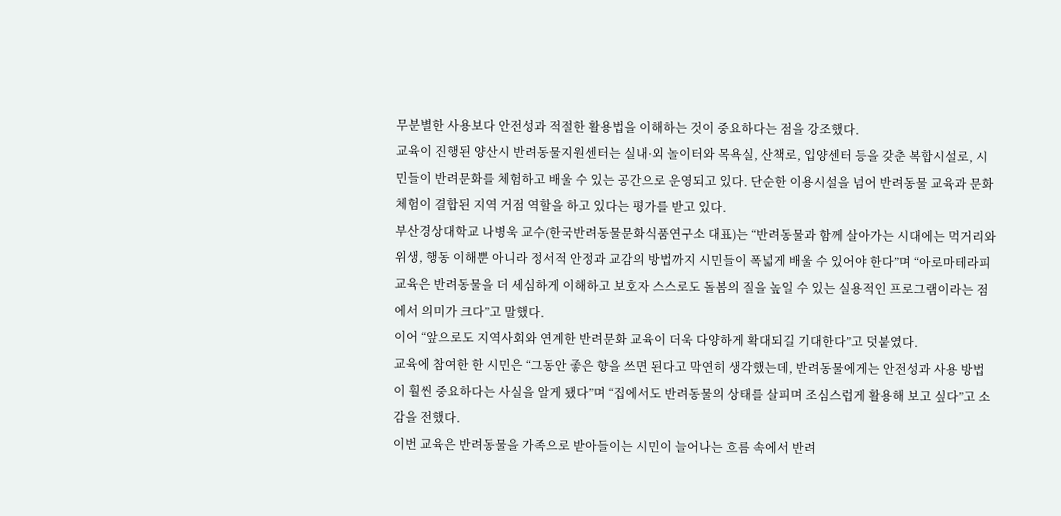무분별한 사용보다 안전성과 적절한 활용법을 이해하는 것이 중요하다는 점을 강조했다.
교육이 진행된 양산시 반려동물지원센터는 실내·외 놀이터와 목욕실, 산책로, 입양센터 등을 갖춘 복합시설로, 시민들이 반려문화를 체험하고 배울 수 있는 공간으로 운영되고 있다. 단순한 이용시설을 넘어 반려동물 교육과 문화 체험이 결합된 지역 거점 역할을 하고 있다는 평가를 받고 있다.
부산경상대학교 나병욱 교수(한국반려동물문화식품연구소 대표)는 “반려동물과 함께 살아가는 시대에는 먹거리와 위생, 행동 이해뿐 아니라 정서적 안정과 교감의 방법까지 시민들이 폭넓게 배울 수 있어야 한다”며 “아로마테라피 교육은 반려동물을 더 세심하게 이해하고 보호자 스스로도 돌봄의 질을 높일 수 있는 실용적인 프로그램이라는 점에서 의미가 크다”고 말했다.
이어 “앞으로도 지역사회와 연계한 반려문화 교육이 더욱 다양하게 확대되길 기대한다”고 덧붙였다.
교육에 참여한 한 시민은 “그동안 좋은 향을 쓰면 된다고 막연히 생각했는데, 반려동물에게는 안전성과 사용 방법이 훨씬 중요하다는 사실을 알게 됐다”며 “집에서도 반려동물의 상태를 살피며 조심스럽게 활용해 보고 싶다”고 소감을 전했다.
이번 교육은 반려동물을 가족으로 받아들이는 시민이 늘어나는 흐름 속에서 반려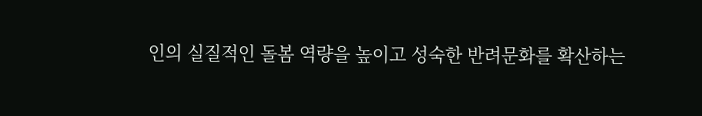인의 실질적인 돌봄 역량을 높이고 성숙한 반려문화를 확산하는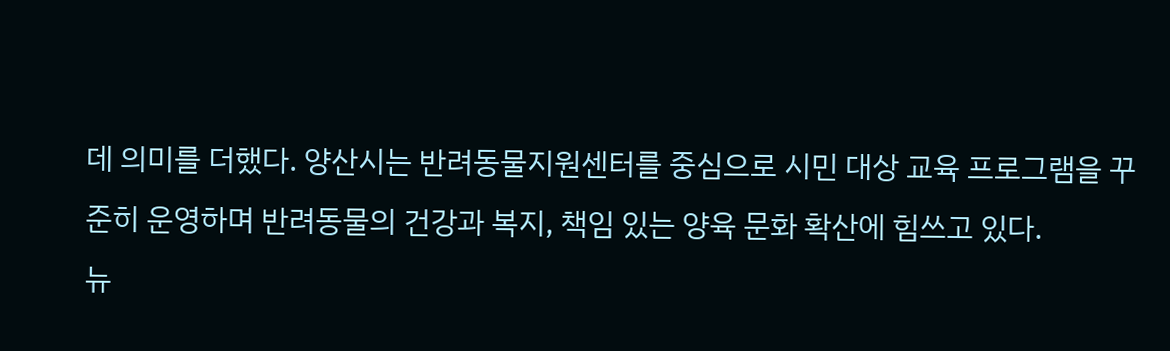데 의미를 더했다. 양산시는 반려동물지원센터를 중심으로 시민 대상 교육 프로그램을 꾸준히 운영하며 반려동물의 건강과 복지, 책임 있는 양육 문화 확산에 힘쓰고 있다.
뉴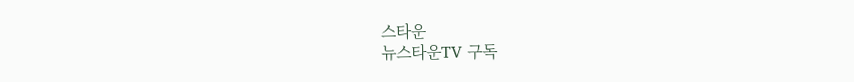스타운
뉴스타운TV 구독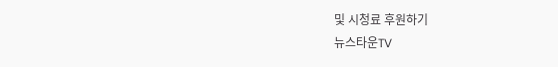및 시청료 후원하기
뉴스타운TV